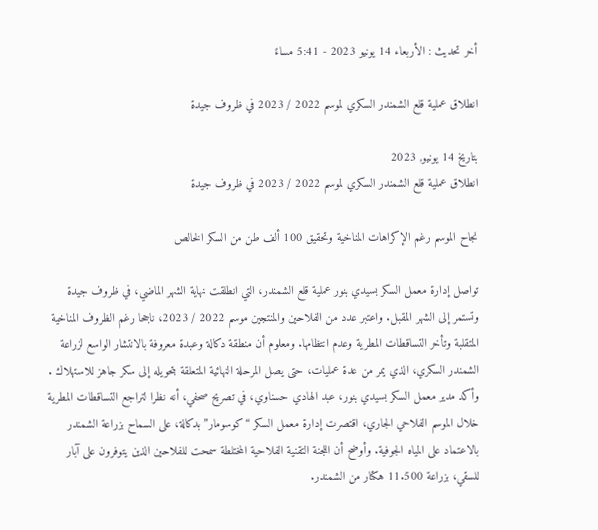أخر تحديث : الأربعاء 14 يونيو 2023 - 5:41 مساءً

انطلاق عملية قلع الشمندر السكري لموسم 2022 / 2023 في ظروف جيدة

بتاريخ 14 يونيو, 2023
انطلاق عملية قلع الشمندر السكري لموسم 2022 / 2023 في ظروف جيدة

نجاح الموسم رغم الإكراهات المناخية وتحقيق 100 ألف طن من السكر الخالص

تواصل إدارة معمل السكر بسيدي بنور عملية قلع الشمندر، التي انطلقت نهاية الشهر الماضي، في ظروف جيدة وتستمر إلى الشهر المقبل. واعتبر عدد من الفلاحين والمنتجين موسم 2022 / 2023، ناجحا رغم الظروف المناخية المتقلبة وتأخر التساقطات المطرية وعدم انتظامها. ومعلوم أن منطقة دكالة وعبدة معروفة بالانتشار الواسع لزراعة الشمندر السكري، الذي يمر من عدة عمليات، حتى يصل المرحلة النهائية المتعلقة بتحويله إلى سكر جاهز للاستهلاك .
وأكد مدير معمل السكر بسيدي بنور، عبد الهادي حسناوي، في تصريح صحفي، أنه نظرا لتراجع التساقطات المطرية خلال الموسم الفلاحي الجاري، اقتصرت إدارة معمل السكر “كوسومار” بدكالة، على السماح بزراعة الشمندر بالاعتماد على المياه الجوفية. وأوضح أن اللجنة التقنية الفلاحية المختلطة سمحت للفلاحين الذين يتوفرون على آبار للسقي، بزراعة 11.500 هكتار من الشمندر.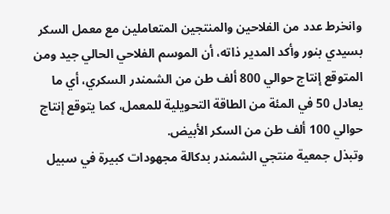وانخرط عدد من الفلاحين والمنتجين المتعاملين مع معمل السكر بسيدي بنور وأكد المدير ذاته، أن الموسم الفلاحي الحالي جيد ومن المتوقع إنتاج حوالي 800 ألف طن من الشمندر السكري، أي ما يعادل 50 في المئة من الطاقة التحويلية للمعمل، كما يتوقع إنتاج حوالي 100 ألف طن من السكر الأبيض.
وتبذل جمعية منتجي الشمندر بدكالة مجهودات كبيرة في سبيل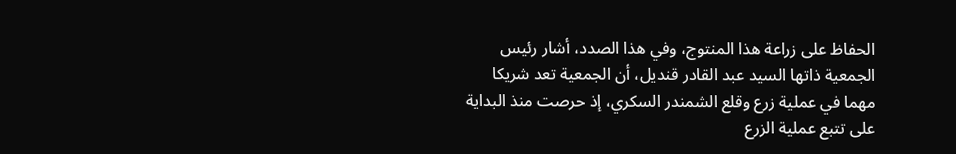الحفاظ على زراعة هذا المنتوج، وفي هذا الصدد، أشار رئيس الجمعية ذاتها السيد عبد القادر قنديل، أن الجمعية تعد شريكا مهما في عملية زرع وقلع الشمندر السكري، إذ حرصت منذ البداية على تتبع عملية الزرع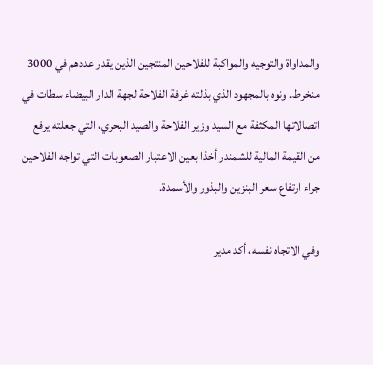والمداواة والتوجيه والمواكبة للفلاحين المنتجين الذين يقدر عددهم في 3000 منخرط. ونوه بالمجهود الذي بذلته غرفة الفلاحة لجهة الدار البيضاء سطات في اتصالاتها المكثفة مع السيد وزير الفلاحة والصيد البحري، التي جعلته يرفع من القيمة المالية للشمندر أخذا بعين الاعتبار الصعوبات التي تواجه الفلاحين جراء ارتفاع سعر البنزين والبذور والأسمدة.

وفي الاتجاه نفسه، أكد مدير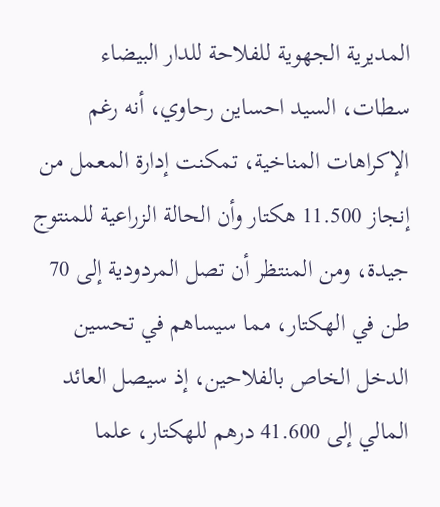المديرية الجهوية للفلاحة للدار البيضاء سطات، السيد احساين رحاوي، أنه رغم الإكراهات المناخية، تمكنت إدارة المعمل من إنجاز 11.500 هكتار وأن الحالة الزراعية للمنتوج جيدة، ومن المنتظر أن تصل المردودية إلى 70 طن في الهكتار، مما سيساهم في تحسين الدخل الخاص بالفلاحين، إذ سيصل العائد المالي إلى 41.600 درهم للهكتار، علما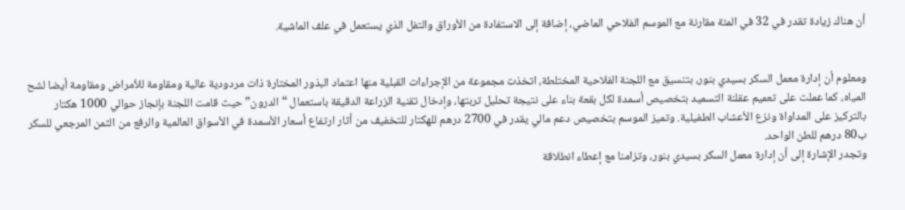أن هناك زيادة تقدر في 32 في المئة مقارنة مع الموسم الفلاحي الماضي، إضافة إلى الاستفادة من الأوراق والتفل الذي يستعمل في علف الماشية.


ومعلوم أن إدارة معمل السكر بسيدي بنور، بتنسيق مع اللجنة الفلاحية المختلطة، اتخذت مجموعة من الإجراءات القبلية منها اعتماد البذور المختارة ذات مردودية عالية ومقاومة للأمراض ومقاومة أيضا لشح المياه، كما عملت على تعميم عقلنة التسميد بتخصيص أسمدة لكل بقعة بناء على نتيجة تحليل تربتها، وإدخال تقنية الزراعة الدقيقة باستعمال “الدرون” حيث قامت اللجنة بإنجاز حوالي 1000 هكتار بالتركيز على المداواة ونزع الأعشاب الطفيلية. وتميز الموسم بتخصيص دعم مالي يقدر في 2700 درهم للهكتار للتخفيف من أثار ارتفاع أسعار الأسمدة في الأسواق العالمية والرفع من الثمن المرجعي للسكر ب80 درهم للطن الواحد.
وتجدر الإشارة إلى أن إدارة معمل السكر بسيدي بنور، وتزامنا مع إعطاء انطلاقة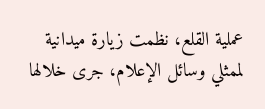عملية القلع، نظمت زيارة ميدانية لممثلي وسائل الإعلام، جرى خلالها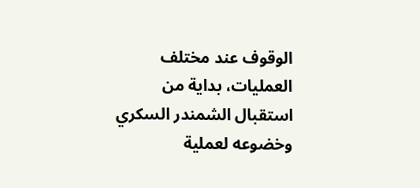الوقوف عند مختلف العمليات، بداية من استقبال الشمندر السكري وخضوعه لعملية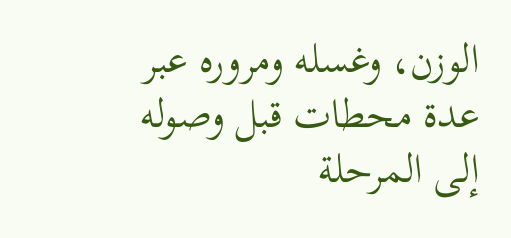الوزن، وغسله ومروره عبر عدة محطات قبل وصوله إلى المرحلة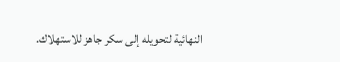النهائية لتحويله إلى سكر جاهز للاستهلاك.